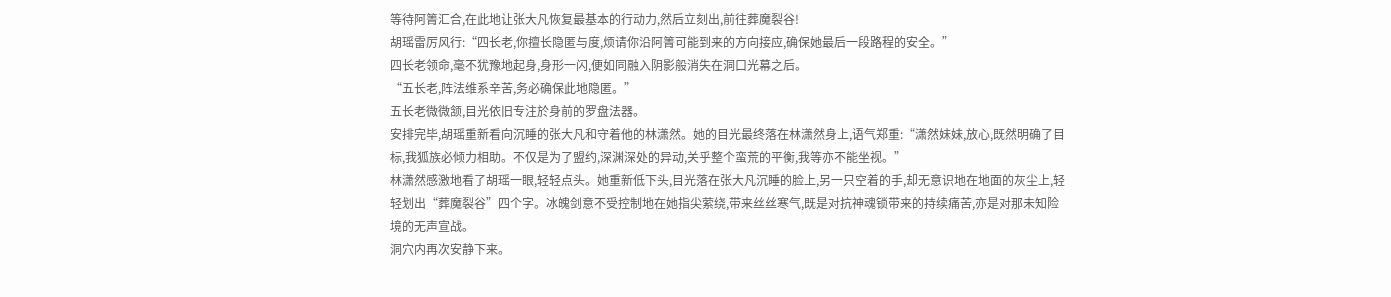等待阿箐汇合,在此地让张大凡恢复最基本的行动力,然后立刻出,前往葬魔裂谷!
胡瑶雷厉风行:“四长老,你擅长隐匿与度,烦请你沿阿箐可能到来的方向接应,确保她最后一段路程的安全。”
四长老领命,毫不犹豫地起身,身形一闪,便如同融入阴影般消失在洞口光幕之后。
“五长老,阵法维系辛苦,务必确保此地隐匿。”
五长老微微颔,目光依旧专注於身前的罗盘法器。
安排完毕,胡瑶重新看向沉睡的张大凡和守着他的林潇然。她的目光最终落在林潇然身上,语气郑重:“潇然妹妹,放心,既然明确了目标,我狐族必倾力相助。不仅是为了盟约,深渊深处的异动,关乎整个蛮荒的平衡,我等亦不能坐视。”
林潇然感激地看了胡瑶一眼,轻轻点头。她重新低下头,目光落在张大凡沉睡的脸上,另一只空着的手,却无意识地在地面的灰尘上,轻轻划出“葬魔裂谷”四个字。冰魄剑意不受控制地在她指尖萦绕,带来丝丝寒气,既是对抗神魂锁带来的持续痛苦,亦是对那未知险境的无声宣战。
洞穴内再次安静下来。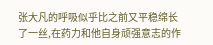张大凡的呼吸似乎比之前又平稳绵长了一丝,在药力和他自身顽强意志的作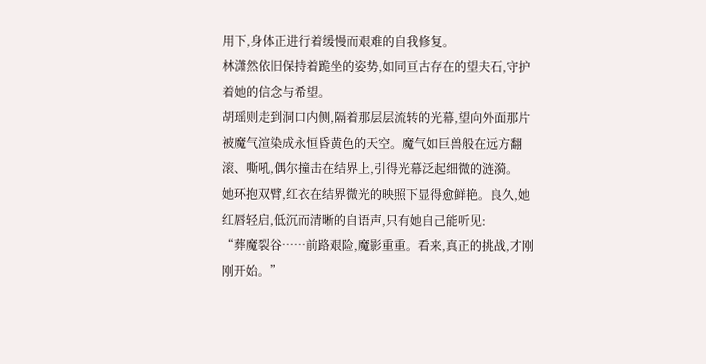用下,身体正进行着缓慢而艰难的自我修复。
林潇然依旧保持着跪坐的姿势,如同亘古存在的望夫石,守护着她的信念与希望。
胡瑶则走到洞口内侧,隔着那层层流转的光幕,望向外面那片被魔气渲染成永恒昏黄色的天空。魔气如巨兽般在远方翻滚、嘶吼,偶尔撞击在结界上,引得光幕泛起细微的涟漪。
她环抱双臂,红衣在结界微光的映照下显得愈鲜艳。良久,她红唇轻启,低沉而清晰的自语声,只有她自己能听见:
“葬魔裂谷……前路艰险,魔影重重。看来,真正的挑战,才刚刚开始。”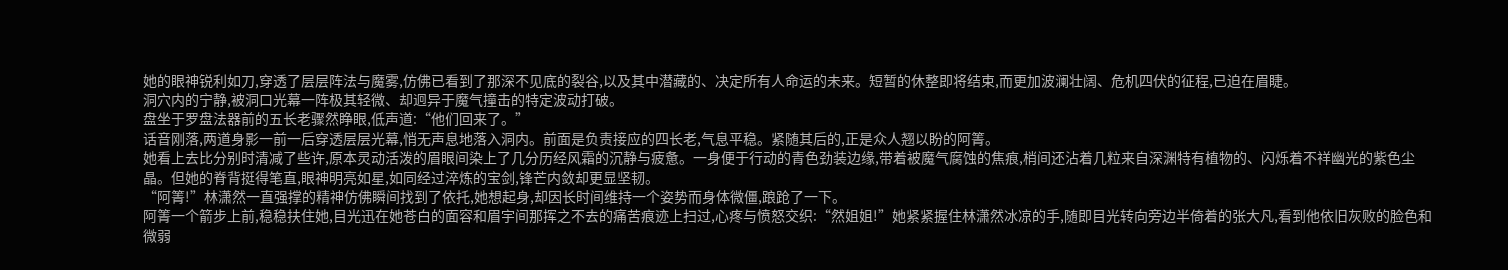她的眼神锐利如刀,穿透了层层阵法与魔雾,仿佛已看到了那深不见底的裂谷,以及其中潜藏的、决定所有人命运的未来。短暂的休整即将结束,而更加波澜壮阔、危机四伏的征程,已迫在眉睫。
洞穴内的宁静,被洞口光幕一阵极其轻微、却迥异于魔气撞击的特定波动打破。
盘坐于罗盘法器前的五长老骤然睁眼,低声道:“他们回来了。”
话音刚落,两道身影一前一后穿透层层光幕,悄无声息地落入洞内。前面是负责接应的四长老,气息平稳。紧随其后的,正是众人翘以盼的阿箐。
她看上去比分别时清减了些许,原本灵动活泼的眉眼间染上了几分历经风霜的沉静与疲惫。一身便于行动的青色劲装边缘,带着被魔气腐蚀的焦痕,梢间还沾着几粒来自深渊特有植物的、闪烁着不祥幽光的紫色尘晶。但她的脊背挺得笔直,眼神明亮如星,如同经过淬炼的宝剑,锋芒内敛却更显坚韧。
“阿箐!”林潇然一直强撑的精神仿佛瞬间找到了依托,她想起身,却因长时间维持一个姿势而身体微僵,踉跄了一下。
阿箐一个箭步上前,稳稳扶住她,目光迅在她苍白的面容和眉宇间那挥之不去的痛苦痕迹上扫过,心疼与愤怒交织:“然姐姐!”她紧紧握住林潇然冰凉的手,随即目光转向旁边半倚着的张大凡,看到他依旧灰败的脸色和微弱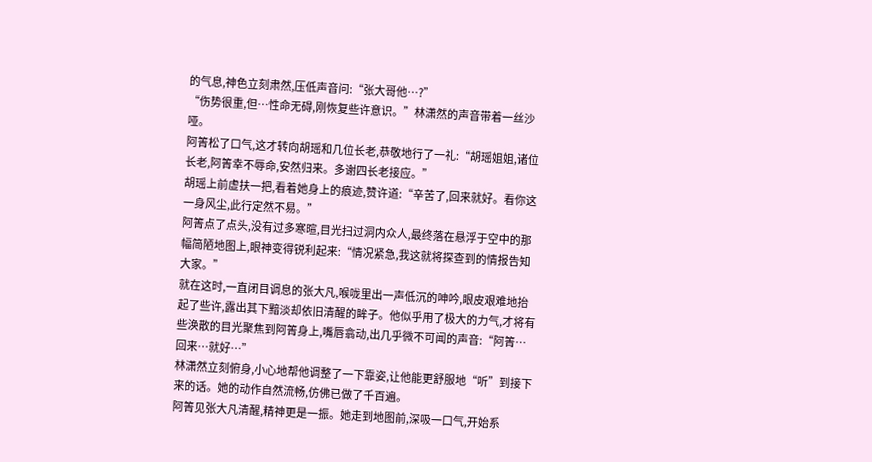的气息,神色立刻肃然,压低声音问:“张大哥他…?”
“伤势很重,但…性命无碍,刚恢复些许意识。”林潇然的声音带着一丝沙哑。
阿箐松了口气,这才转向胡瑶和几位长老,恭敬地行了一礼:“胡瑶姐姐,诸位长老,阿箐幸不辱命,安然归来。多谢四长老接应。”
胡瑶上前虚扶一把,看着她身上的痕迹,赞许道:“辛苦了,回来就好。看你这一身风尘,此行定然不易。”
阿箐点了点头,没有过多寒暄,目光扫过洞内众人,最终落在悬浮于空中的那幅简陋地图上,眼神变得锐利起来:“情况紧急,我这就将探查到的情报告知大家。”
就在这时,一直闭目调息的张大凡,喉咙里出一声低沉的呻吟,眼皮艰难地抬起了些许,露出其下黯淡却依旧清醒的眸子。他似乎用了极大的力气,才将有些涣散的目光聚焦到阿箐身上,嘴唇翕动,出几乎微不可闻的声音:“阿箐…回来…就好…”
林潇然立刻俯身,小心地帮他调整了一下靠姿,让他能更舒服地“听”到接下来的话。她的动作自然流畅,仿佛已做了千百遍。
阿箐见张大凡清醒,精神更是一振。她走到地图前,深吸一口气,开始系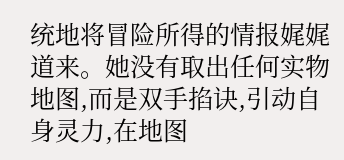统地将冒险所得的情报娓娓道来。她没有取出任何实物地图,而是双手掐诀,引动自身灵力,在地图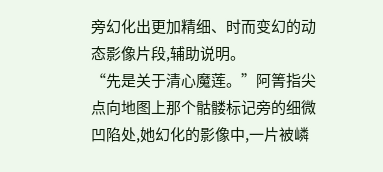旁幻化出更加精细、时而变幻的动态影像片段,辅助说明。
“先是关于清心魔莲。”阿箐指尖点向地图上那个骷髅标记旁的细微凹陷处,她幻化的影像中,一片被嶙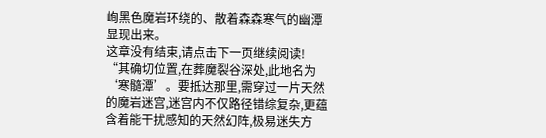峋黑色魔岩环绕的、散着森森寒气的幽潭显现出来。
这章没有结束,请点击下一页继续阅读!
“其确切位置,在葬魔裂谷深处,此地名为‘寒髓潭’。要抵达那里,需穿过一片天然的魔岩迷宫,迷宫内不仅路径错综复杂,更蕴含着能干扰感知的天然幻阵,极易迷失方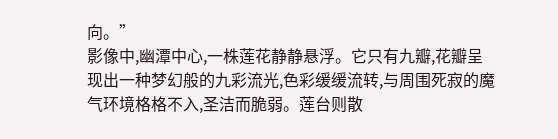向。”
影像中,幽潭中心,一株莲花静静悬浮。它只有九瓣,花瓣呈现出一种梦幻般的九彩流光,色彩缓缓流转,与周围死寂的魔气环境格格不入,圣洁而脆弱。莲台则散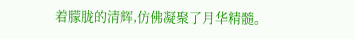着朦胧的清辉,仿佛凝聚了月华精髓。